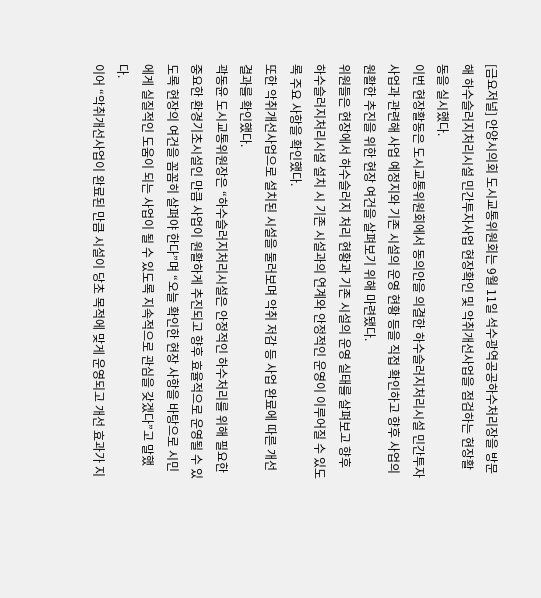[금요저널] 안양시의회 도시교통위원회는 9월 11일 석수광역공공하수처리장을 방문해 하수슬러지처리시설 민간투자사업 현장확인 및 악취개선사업을 점검하는 현장활동을 실시했다.
이번 현장활동은 도시교통위원회에서 동의안을 의결한 하수슬러지처리시설 민간투자사업과 관련해 사업 예정지와 기존 시설의 운영 현황 등을 직접 확인하고 향후 사업의 원활한 추진을 위한 현장 여건을 살펴보기 위해 마련됐다.
위원들은 현장에서 하수슬러지 처리 현황과 기존 시설의 운영 실태를 살펴보고 향후 하수슬러지처리시설 설치 시 기존 시설과의 연계와 안정적인 운영이 이루어질 수 있도록 주요 사항을 확인했다.
또한 악취개선사업으로 설치된 시설을 둘러보며 악취 저감 등 사업 완료에 따른 개선 결과를 확인했다.
곽동윤 도시교통위원장은 “하수슬러지처리시설은 안정적인 하수처리를 위해 필요한 중요한 환경기초시설인 만큼 사업이 원활하게 추진되고 향후 효율적으로 운영될 수 있도록 현장의 여건을 꼼꼼히 살펴야 한다”며 “오늘 확인한 현장 사항을 바탕으로 시민에게 실질적인 도움이 되는 사업이 될 수 있도록 지속적으로 관심을 갖겠다”고 말했다.
이어 “악취개선사업이 완료된 만큼 시설이 당초 목적에 맞게 운영되고 개선 효과가 지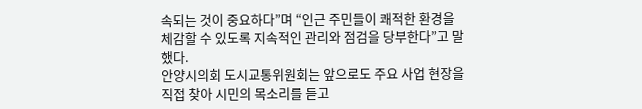속되는 것이 중요하다”며 “인근 주민들이 쾌적한 환경을 체감할 수 있도록 지속적인 관리와 점검을 당부한다”고 말했다.
안양시의회 도시교통위원회는 앞으로도 주요 사업 현장을 직접 찾아 시민의 목소리를 듣고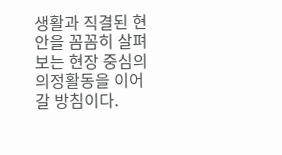생활과 직결된 현안을 꼼꼼히 살펴보는 현장 중심의 의정활동을 이어갈 방침이다.